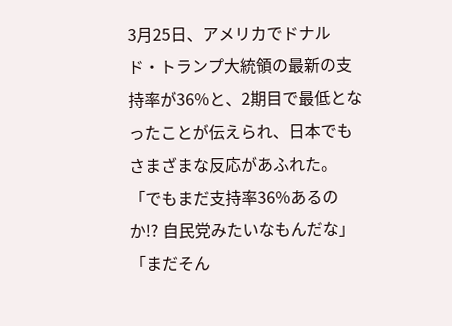3月25日、アメリカでドナルド・トランプ大統領の最新の支持率が36%と、2期目で最低となったことが伝えられ、日本でもさまざまな反応があふれた。
「でもまだ支持率36%あるのか!? 自民党みたいなもんだな」
「まだそん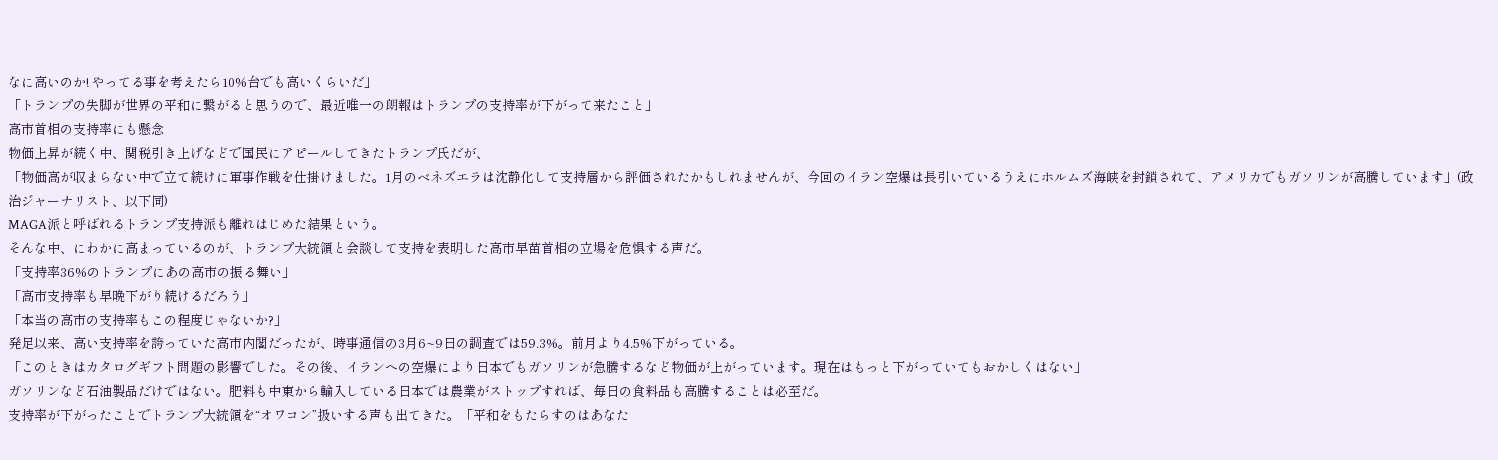なに高いのか! やってる事を考えたら10%台でも高いくらいだ」
「トランプの失脚が世界の平和に繋がると思うので、最近唯一の朗報はトランプの支持率が下がって来たこと」
高市首相の支持率にも懸念
物価上昇が続く中、関税引き上げなどで国民にアピールしてきたトランプ氏だが、
「物価高が収まらない中で立て続けに軍事作戦を仕掛けました。1月のベネズエラは沈静化して支持層から評価されたかもしれませんが、今回のイラン空爆は長引いているうえにホルムズ海峡を封鎖されて、アメリカでもガソリンが高騰しています」(政治ジャーナリスト、以下同)
MAGA派と呼ばれるトランプ支持派も離れはじめた結果という。
そんな中、にわかに高まっているのが、トランプ大統領と会談して支持を表明した高市早苗首相の立場を危惧する声だ。
「支持率36%のトランプにあの高市の振る舞い」
「高市支持率も早晩下がり続けるだろう」
「本当の高市の支持率もこの程度じゃないか?」
発足以来、高い支持率を誇っていた高市内閣だったが、時事通信の3月6~9日の調査では59.3%。前月より4.5%下がっている。
「このときはカタログギフト問題の影響でした。その後、イランへの空爆により日本でもガソリンが急騰するなど物価が上がっています。現在はもっと下がっていてもおかしくはない」
ガソリンなど石油製品だけではない。肥料も中東から輸入している日本では農業がストップすれば、毎日の食料品も高騰することは必至だ。
支持率が下がったことでトランプ大統領を“オワコン”扱いする声も出てきた。「平和をもたらすのはあなた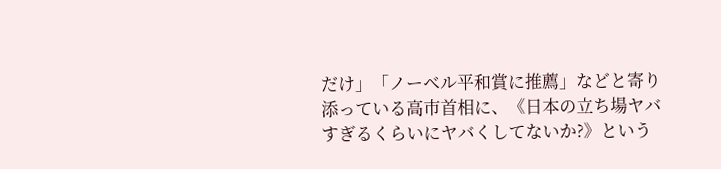だけ」「ノーベル平和賞に推薦」などと寄り添っている高市首相に、《日本の立ち場ヤバすぎるくらいにヤバくしてないか?》という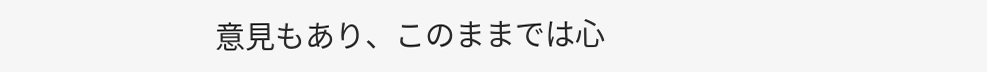意見もあり、このままでは心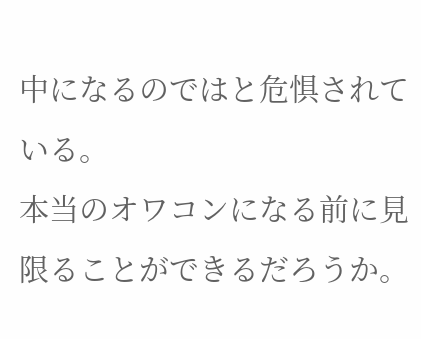中になるのではと危惧されている。
本当のオワコンになる前に見限ることができるだろうか。